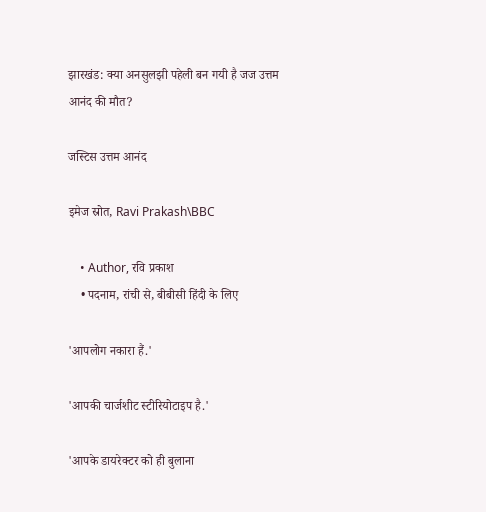झारखंड: क्या अनसुलझी पहेली बन गयी है जज उत्तम आनंद की मौत?

जस्टिस उत्तम आनंद

इमेज स्रोत, Ravi Prakash\BBC

    • Author, रवि प्रकाश
    • पदनाम, रांची से, बीबीसी हिंदी के लिए

'आपलोग नकारा हैं.'

'आपकी चार्जशीट स्टीरियोटाइप है.'

'आपके डायरेक्टर को ही बुलाना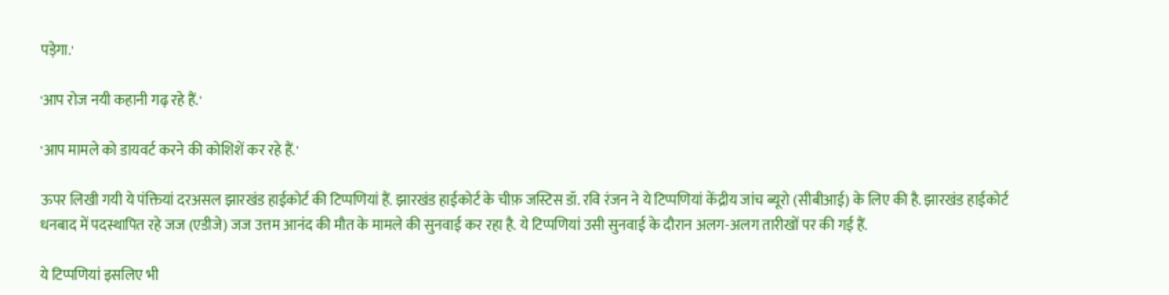पड़ेगा.'

'आप रोज नयी कहानी गढ़ रहे हैं.'

'आप मामले को डायवर्ट करने की कोशिशें कर रहे हैं.'

ऊपर लिखी गयी ये पंक्तियां दरअसल झारखंड हाईकोर्ट की टिप्पणियां हैं. झारखंड हाईकोर्ट के चीफ़ जस्टिस डॉ. रवि रंजन ने ये टिप्पणियां केंद्रीय जांच ब्यूरो (सीबीआई) के लिए की है. झारखंड हाईकोर्ट धनबाद में पदस्थापित रहे जज (एडीजे) जज उत्तम आनंद की मौत के मामले की सुनवाई कर रहा है. ये टिप्पणियां उसी सुनवाई के दौरान अलग-अलग तारीखों पर की गई हैं.

ये टिप्पणियां इसलिए भी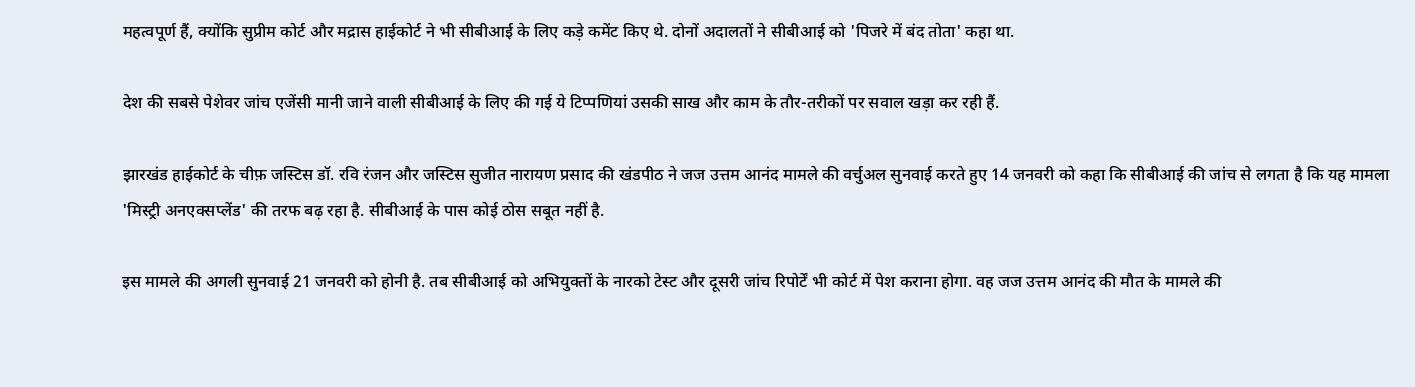महत्वपूर्ण हैं, क्योंकि सुप्रीम कोर्ट और मद्रास हाईकोर्ट ने भी सीबीआई के लिए कड़े कमेंट किए थे. दोनों अदालतों ने सीबीआई को 'पिजरे में बंद तोता' कहा था.

देश की सबसे पेशेवर जांच एजेंसी मानी जाने वाली सीबीआई के लिए की गई ये टिप्पणियां उसकी साख और काम के तौर-तरीकों पर सवाल खड़ा कर रही हैं.

झारखंड हाईकोर्ट के चीफ़ जस्टिस डॉ. रवि रंजन और जस्टिस सुजीत नारायण प्रसाद की खंडपीठ ने जज उत्तम आनंद मामले की वर्चुअल सुनवाई करते हुए 14 जनवरी को कहा कि सीबीआई की जांच से लगता है कि यह मामला 'मिस्ट्री अनएक्सप्लेंड' की तरफ बढ़ रहा है. सीबीआई के पास कोई ठोस सबूत नहीं है.

इस मामले की अगली सुनवाई 21 जनवरी को होनी है. तब सीबीआई को अभियुक्तों के नारको टेस्ट और दूसरी जांच रिपोर्टें भी कोर्ट में पेश कराना होगा. वह जज उत्तम आनंद की मौत के मामले की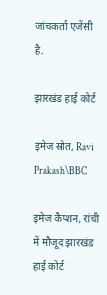जांचकर्ता एजेंसी है.

झारखंड हाई कोर्ट

इमेज स्रोत, Ravi Prakash\BBC

इमेज कैप्शन, रांची में मौजूद झारखंड हाई कोर्ट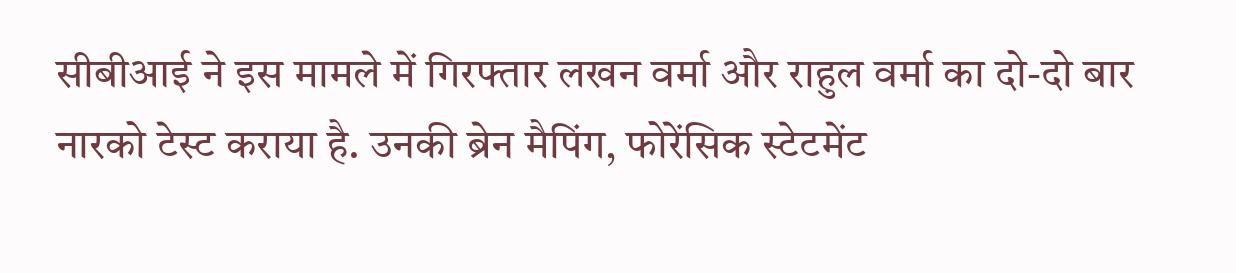सीबीआई ने इस मामले में गिरफ्तार लखन वर्मा और राहुल वर्मा का दो-दो बार नारको टेस्ट कराया है. उनकी ब्रेन मैपिंग, फोरेंसिक स्टेटमेंट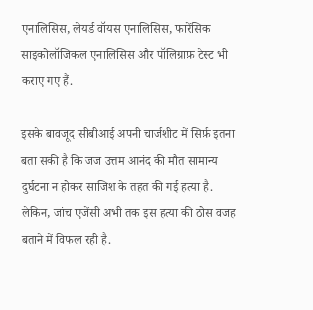एनालिसिस, लेयर्ड वॉयस एनालिसिस, फारेंसिक साइकोलॉजिकल एनालिसिस और पॉलिग्राफ़ टेस्ट भी कराए गए हैं.

इसके बावजूद सीबीआई अपनी चार्जशीट में सिर्फ़ इतना बता सकी है कि जज उत्तम आनंद की मौत सामान्य दुर्घटना न होकर साजिश के तहत की गई हत्या है. लेकिन, जांच एजेंसी अभी तक इस हत्या की ठोस वजह बताने में विफल रही है.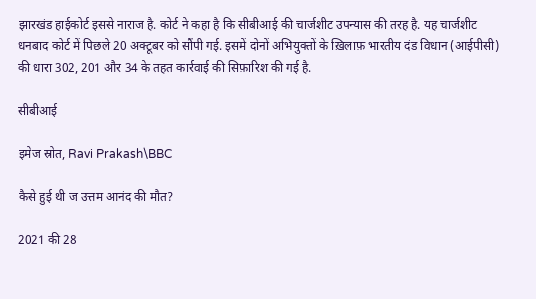झारखंड हाईकोर्ट इससे नाराज है. कोर्ट ने कहा है कि सीबीआई की चार्जशीट उपन्यास की तरह है. यह चार्जशीट धनबाद कोर्ट में पिछले 20 अक्टूबर को सौंपी गई. इसमें दोनों अभियुक्तों के ख़िलाफ़ भारतीय दंड विधान (आईपीसी) की धारा 302, 201 और 34 के तहत कार्रवाई की सिफ़ारिश की गई है.

सीबीआई

इमेज स्रोत, Ravi Prakash\BBC

कैसे हुई थी ज उत्तम आनंद की मौत?

2021 की 28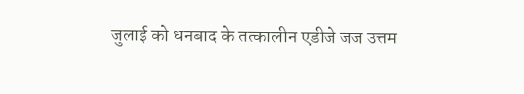जुलाई को धनबाद के तत्कालीन एडीजे जज उत्तम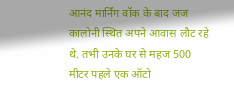आनंद मार्निंग वॉक के बाद जज कालोनी स्थित अपने आवास लौट रहे थे. तभी उनके घर से महज 500 मीटर पहले एक ऑटो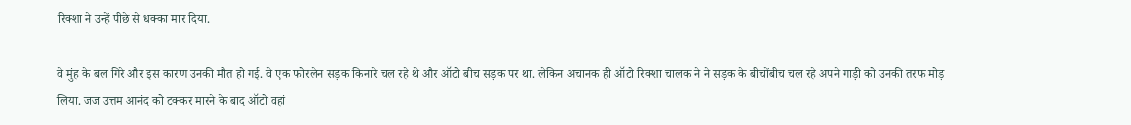रिक्शा ने उन्हें पीछे से धक्का मार दिया.

वे मुंह के बल गिरे और इस कारण उनकी मौत हो गई. वे एक फोरलेन सड़क किनारे चल रहे थे और ऑटो बीच सड़क पर था. लेकिन अचानक ही ऑटो रिक्शा चालक ने ने सड़क के बीचोंबीच चल रहे अपने गाड़ी को उनकी तरफ मोड़ लिया. जज उत्तम आनंद को टक्कर मारने के बाद ऑटो वहां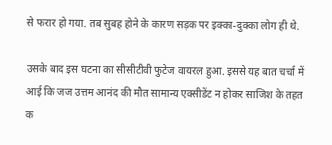से फरार हो गया. तब सुबह होने के कारण सड़क पर इक्का-दुक्का लोग ही थे.

उसके बाद इस घटना का सीसीटीवी फुटेज वायरल हुआ. इससे यह बात चर्चा में आई कि जज उत्तम आनंद की मौत सामान्य एक्सीडेंट न होकर साजिश के तहत क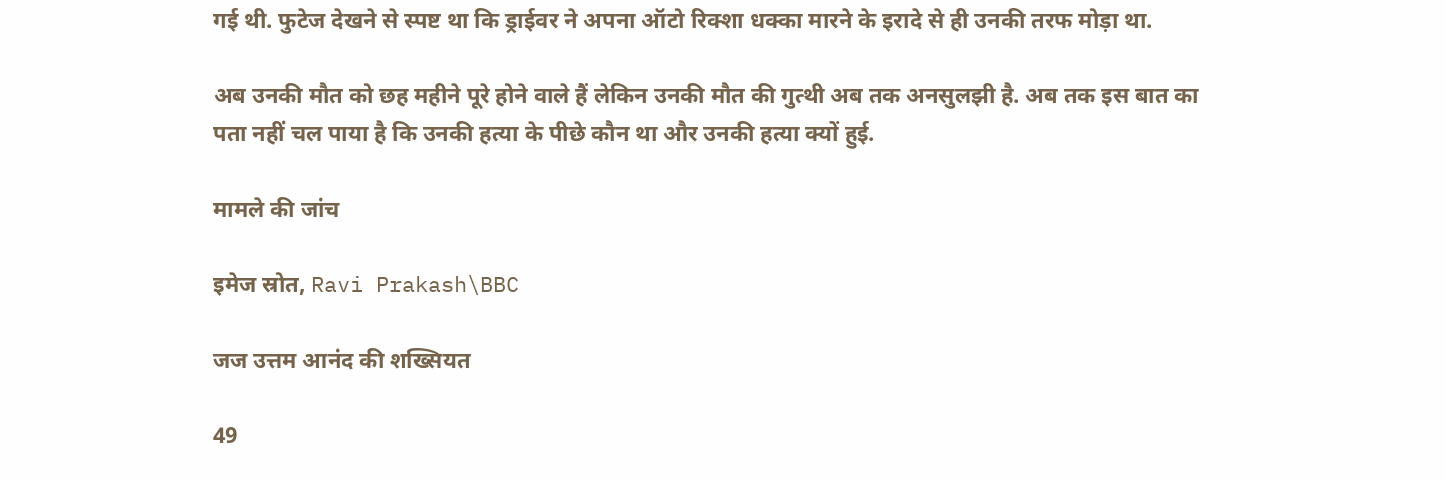गई थी. फुटेज देखने से स्पष्ट था कि ड्राईवर ने अपना ऑटो रिक्शा धक्का मारने के इरादे से ही उनकी तरफ मोड़ा था.

अब उनकी मौत को छह महीने पूरे होने वाले हैं लेकिन उनकी मौत की गुत्थी अब तक अनसुलझी है. अब तक इस बात का पता नहीं चल पाया है कि उनकी हत्या के पीछे कौन था और उनकी हत्या क्यों हुई.

मामले की जांच

इमेज स्रोत, Ravi Prakash\BBC

जज उत्तम आनंद की शख्सियत

49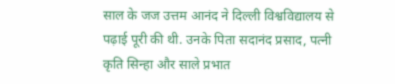साल के जज उत्तम आनंद ने दिल्ली विश्वविद्यालय से पढ़ाई पूरी की थी. उनके पिता सदानंद प्रसाद, पत्नी कृति सिन्हा और साले प्रभात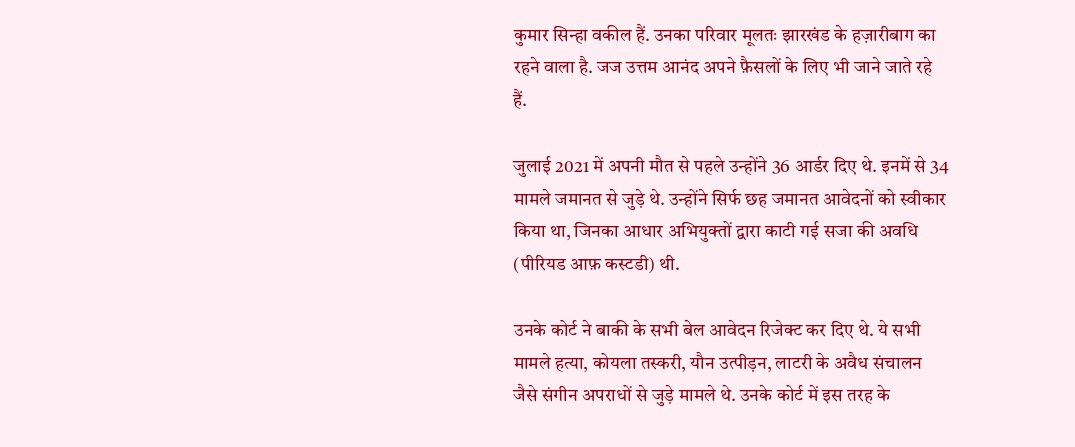कुमार सिन्हा वकील हैं. उनका परिवार मूलतः झारखंड के हज़ारीबाग का रहने वाला है. जज उत्तम आनंद अपने फ़ैसलों के लिए भी जाने जाते रहे हैं.

जुलाई 2021 में अपनी मौत से पहले उन्होंने 36 आर्डर दिए थे. इनमें से 34 मामले जमानत से जुड़े थे. उन्होंने सिर्फ छह जमानत आवेदनों को स्वीकार किया था, जिनका आधार अभियुक्तों द्वारा काटी गई सजा की अवधि (पीरियड आफ़ कस्टडी) थी.

उनके कोर्ट ने बाकी के सभी बेल आवेदन रिजेक्ट कर दिए थे. ये सभी मामले हत्या, कोयला तस्करी, यौन उत्पीड़न, लाटरी के अवैध संचालन जैसे संगीन अपराधों से जुड़े मामले थे. उनके कोर्ट में इस तरह के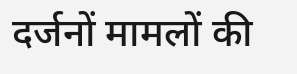दर्जनों मामलों की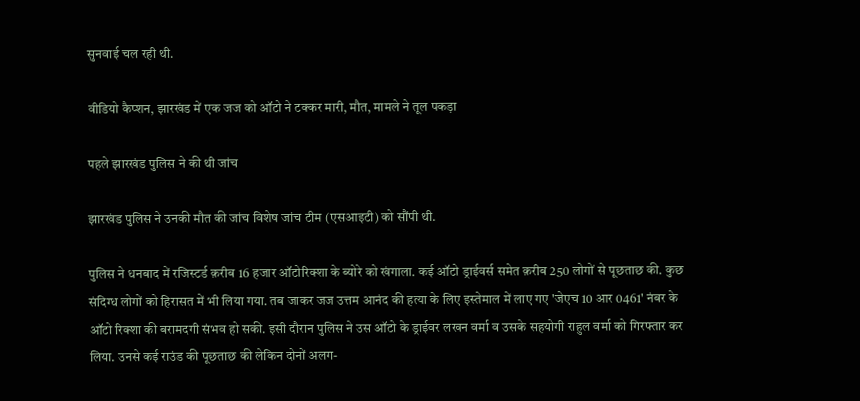सुनवाई चल रही थी.

वीडियो कैप्शन, झारखंड में एक जज को ऑटो ने टक्कर मारी, मौत, मामले ने तूल पकड़ा

पहले झारखंड पुलिस ने की थी जांच

झारखंड पुलिस ने उनकी मौत की जांच विशेष जांच टीम (एसआइटी) को सौंपी थी.

पुलिस ने धनबाद में रजिस्टर्ड क़रीब 16 हजार ऑटोरिक्शा के ब्योरे को खंगाला. कई ऑटो ड्राईवर्स समेत क़रीब 250 लोगों से पूछताछ की. कुछ संदिग्ध लोगों को हिरासत में भी लिया गया. तब जाकर जज उत्तम आनंद की हत्या के लिए इस्तेमाल में लाए गए 'जेएच 10 आर 0461' नंबर के ऑटो रिक्शा की बरामदगी संभव हो सकी. इसी दौरान पुलिस ने उस ऑटो के ड्राईवर लखन वर्मा व उसके सहयोगी राहुल वर्मा को गिरफ्तार कर लिया. उनसे कई राउंड की पूछताछ की लेकिन दोनों अलग-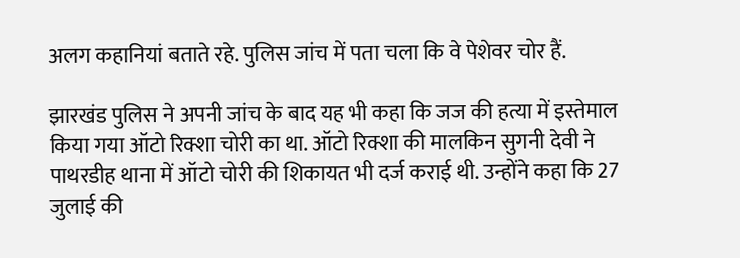अलग कहानियां बताते रहे. पुलिस जांच में पता चला कि वे पेशेवर चोर हैं.

झारखंड पुलिस ने अपनी जांच के बाद यह भी कहा कि जज की हत्या में इस्तेमाल किया गया ऑटो रिक्शा चोरी का था. ऑटो रिक्शा की मालकिन सुगनी देवी ने पाथरडीह थाना में ऑटो चोरी की शिकायत भी दर्ज कराई थी. उन्होंने कहा कि 27 जुलाई की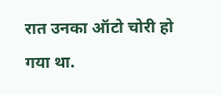रात उनका ऑटो चोरी हो गया था.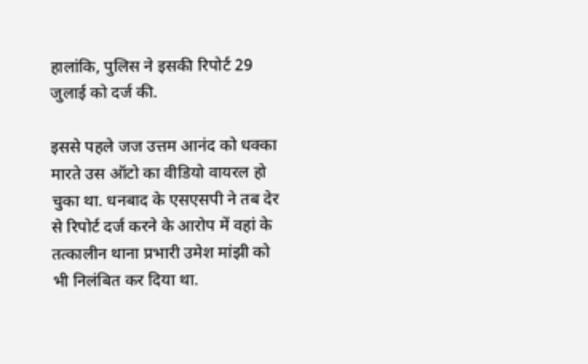हालांकि, पुलिस ने इसकी रिपोर्ट 29 जुलाई को दर्ज की.

इससे पहले जज उत्तम आनंद को धक्का मारते उस ऑटो का वीडियो वायरल हो चुका था. धनबाद के एसएसपी ने तब देर से रिपोर्ट दर्ज करने के आरोप में वहां के तत्कालीन थाना प्रभारी उमेश मांझी को भी निलंबित कर दिया था.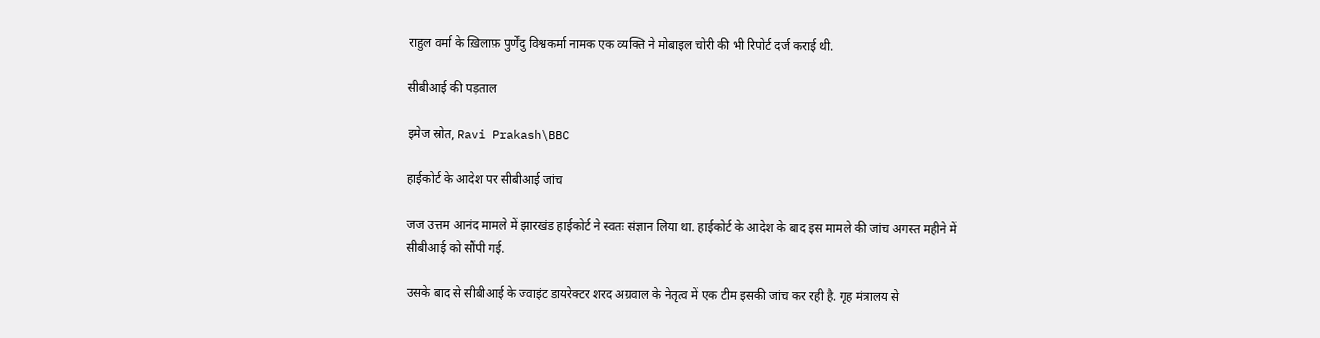राहुल वर्मा के ख़िलाफ़ पुर्णेंदु विश्वकर्मा नामक एक व्यक्ति ने मोबाइल चोरी की भी रिपोर्ट दर्ज कराई थी.

सीबीआई की पड़ताल

इमेज स्रोत, Ravi Prakash\BBC

हाईकोर्ट के आदेश पर सीबीआई जांच

जज उत्तम आनंद मामले में झारखंड हाईकोर्ट ने स्वतः संज्ञान लिया था. हाईकोर्ट के आदेश के बाद इस मामले की जांच अगस्त महीने में सीबीआई को सौंपी गई.

उसके बाद से सीबीआई के ज्वाइंट डायरेक्टर शरद अग्रवाल के नेतृत्व में एक टीम इसकी जांच कर रही है. गृह मंत्रालय से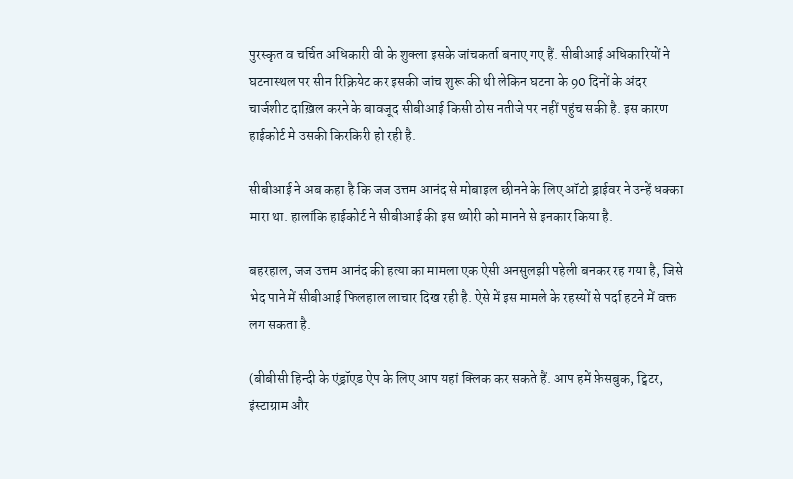पुरस्कृत व चर्चित अधिकारी वी के शुक्ला इसके जांचकर्ता बनाए गए हैं. सीबीआई अधिकारियों ने घटनास्थल पर सीन रिक्रियेट कर इसकी जांच शुरू की थी लेकिन घटना के 90 दिनों के अंदर चार्जशीट दाख़िल करने के बावजूद सीबीआई किसी ठोस नतीजे पर नहीं पहुंच सकी है. इस कारण हाईकोर्ट मे उसकी किरकिरी हो रही है.

सीबीआई ने अब कहा है कि जज उत्तम आनंद से मोबाइल छीनने के लिए ऑटो ड्राईवर ने उन्हें धक्का मारा था. हालांकि हाईकोर्ट ने सीबीआई की इस थ्योरी को मानने से इनकार किया है.

बहरहाल, जज उत्तम आनंद की हत्या का मामला एक ऐसी अनसुलझी पहेली बनकर रह गया है, जिसे भेद पाने में सीबीआई फिलहाल लाचार दिख रही है. ऐसे में इस मामले के रहस्यों से पर्दा हटने में वक्त लग सकता है.

(बीबीसी हिन्दी के एंड्रॉएड ऐप के लिए आप यहां क्लिक कर सकते हैं. आप हमें फ़ेसबुक, ट्विटर, इंस्टाग्राम और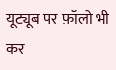यूट्यूब पर फ़ॉलो भी कर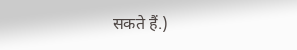सकते हैं.)